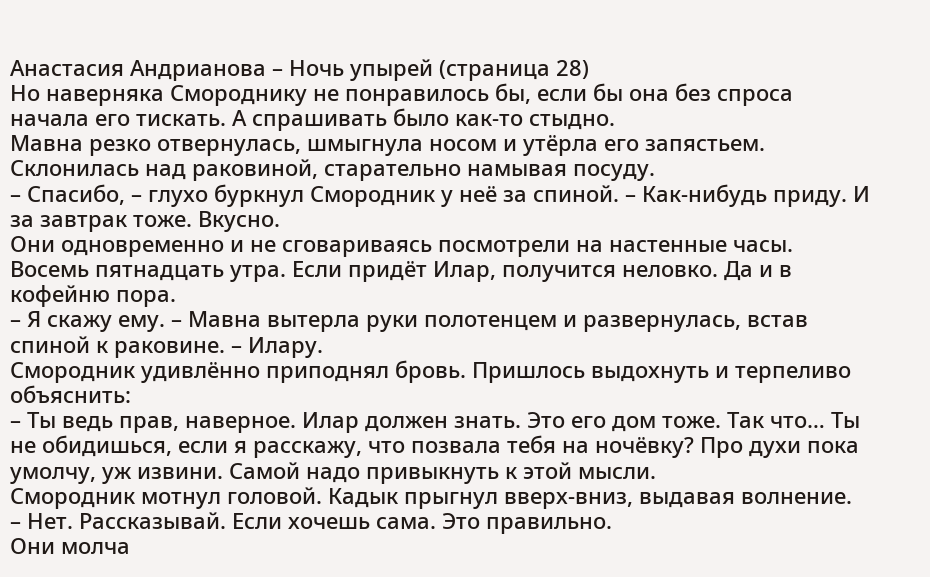Анастасия Андрианова – Ночь упырей (страница 28)
Но наверняка Смороднику не понравилось бы, если бы она без спроса начала его тискать. А спрашивать было как-то стыдно.
Мавна резко отвернулась, шмыгнула носом и утёрла его запястьем. Склонилась над раковиной, старательно намывая посуду.
– Спасибо, – глухо буркнул Смородник у неё за спиной. – Как-нибудь приду. И за завтрак тоже. Вкусно.
Они одновременно и не сговариваясь посмотрели на настенные часы. Восемь пятнадцать утра. Если придёт Илар, получится неловко. Да и в кофейню пора.
– Я скажу ему. – Мавна вытерла руки полотенцем и развернулась, встав спиной к раковине. – Илару.
Смородник удивлённо приподнял бровь. Пришлось выдохнуть и терпеливо объяснить:
– Ты ведь прав, наверное. Илар должен знать. Это его дом тоже. Так что… Ты не обидишься, если я расскажу, что позвала тебя на ночёвку? Про духи пока умолчу, уж извини. Самой надо привыкнуть к этой мысли.
Смородник мотнул головой. Кадык прыгнул вверх-вниз, выдавая волнение.
– Нет. Рассказывай. Если хочешь сама. Это правильно.
Они молча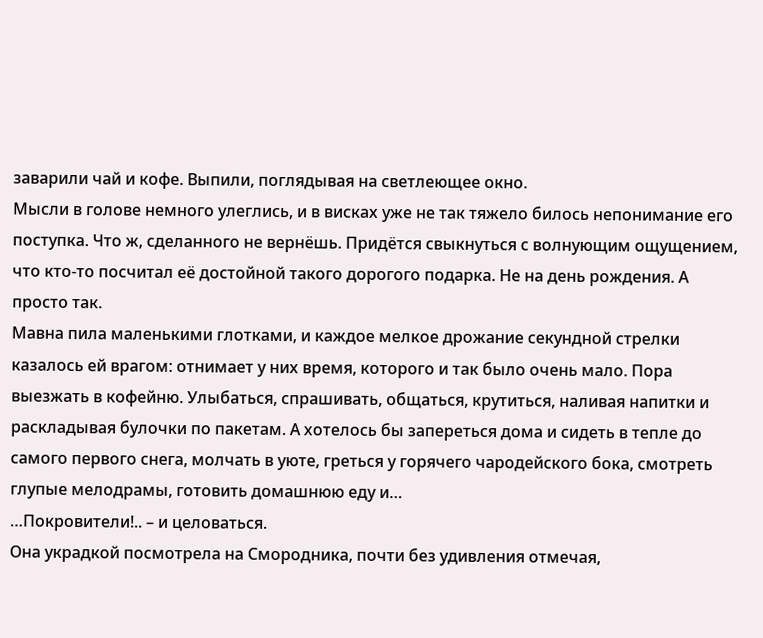заварили чай и кофе. Выпили, поглядывая на светлеющее окно.
Мысли в голове немного улеглись, и в висках уже не так тяжело билось непонимание его поступка. Что ж, сделанного не вернёшь. Придётся свыкнуться с волнующим ощущением, что кто-то посчитал её достойной такого дорогого подарка. Не на день рождения. А просто так.
Мавна пила маленькими глотками, и каждое мелкое дрожание секундной стрелки казалось ей врагом: отнимает у них время, которого и так было очень мало. Пора выезжать в кофейню. Улыбаться, спрашивать, общаться, крутиться, наливая напитки и раскладывая булочки по пакетам. А хотелось бы запереться дома и сидеть в тепле до самого первого снега, молчать в уюте, греться у горячего чародейского бока, смотреть глупые мелодрамы, готовить домашнюю еду и…
…Покровители!.. – и целоваться.
Она украдкой посмотрела на Смородника, почти без удивления отмечая,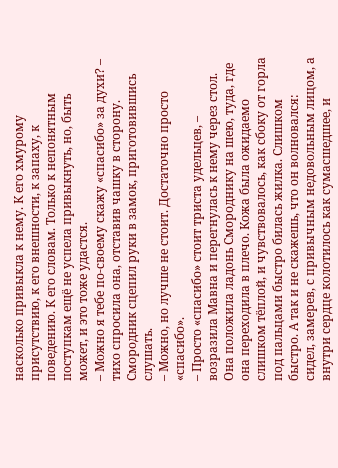насколько привыкла к нему. К его хмурому присутствию, к его внешности, к запаху, к поведению. К его словам. Только к непонятным поступкам ещё не успела привыкнуть, но, быть может, и это тоже удастся.
– Можно я тебе по-своему скажу «спасибо» за духи? – тихо спросила она, отставив чашку в сторону.
Смородник сцепил руки в замок, приготовившись слушать.
– Можно, но лучше не стоит. Достаточно просто «спасибо».
– Просто «спасибо» стоит триста удельцев, – возразила Мавна и перегнулась к нему через стол.
Она положила ладонь Смороднику на шею, туда, где она переходила в плечо. Кожа была ожидаемо слишком тёплой, и чувствовалось, как сбоку от горла под пальцами быстро билась жилка. Слишком быстро. А так и не скажешь, что он волновался: сидел, замерев, с привычным недовольным лицом, а внутри сердце колотилось как сумасшедшее, и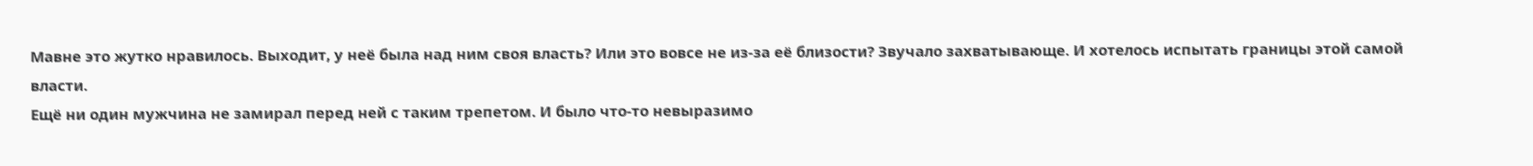Мавне это жутко нравилось. Выходит, у неё была над ним своя власть? Или это вовсе не из-за её близости? Звучало захватывающе. И хотелось испытать границы этой самой власти.
Ещё ни один мужчина не замирал перед ней с таким трепетом. И было что-то невыразимо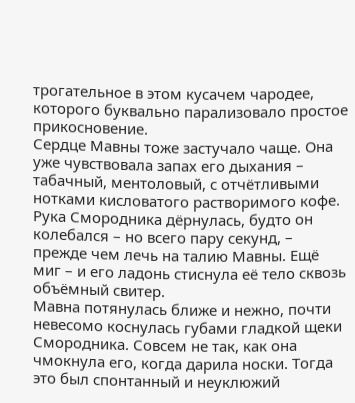трогательное в этом кусачем чародее, которого буквально парализовало простое прикосновение.
Сердце Мавны тоже застучало чаще. Она уже чувствовала запах его дыхания – табачный, ментоловый, с отчётливыми нотками кисловатого растворимого кофе. Рука Смородника дёрнулась, будто он колебался – но всего пару секунд, – прежде чем лечь на талию Мавны. Ещё миг – и его ладонь стиснула её тело сквозь объёмный свитер.
Мавна потянулась ближе и нежно, почти невесомо коснулась губами гладкой щеки Смородника. Совсем не так, как она чмокнула его, когда дарила носки. Тогда это был спонтанный и неуклюжий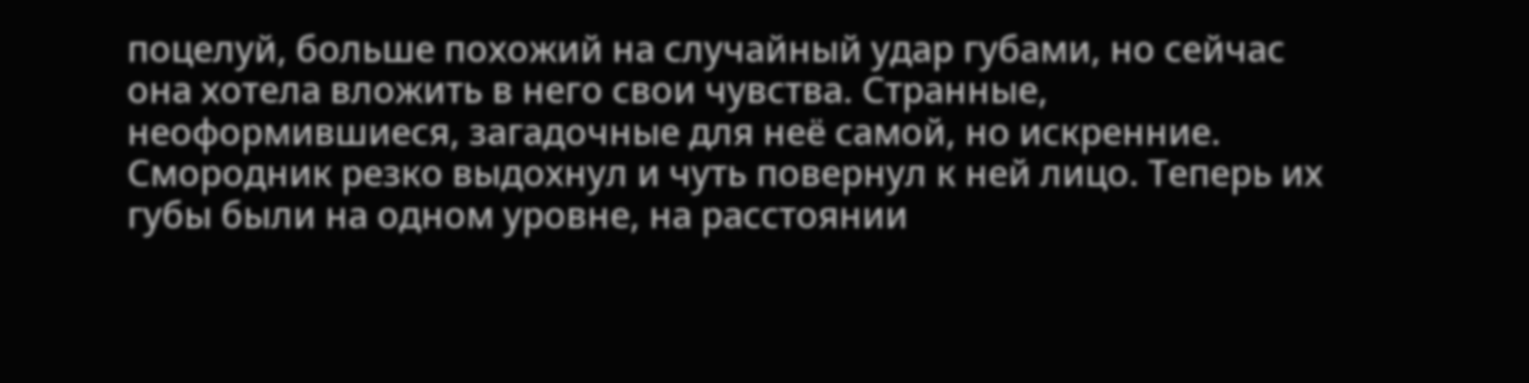поцелуй, больше похожий на случайный удар губами, но сейчас она хотела вложить в него свои чувства. Странные, неоформившиеся, загадочные для неё самой, но искренние.
Смородник резко выдохнул и чуть повернул к ней лицо. Теперь их губы были на одном уровне, на расстоянии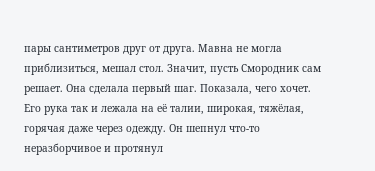пары сантиметров друг от друга. Мавна не могла приблизиться, мешал стол. Значит, пусть Смородник сам решает. Она сделала первый шаг. Показала, чего хочет.
Его рука так и лежала на её талии, широкая, тяжёлая, горячая даже через одежду. Он шепнул что-то неразборчивое и протянул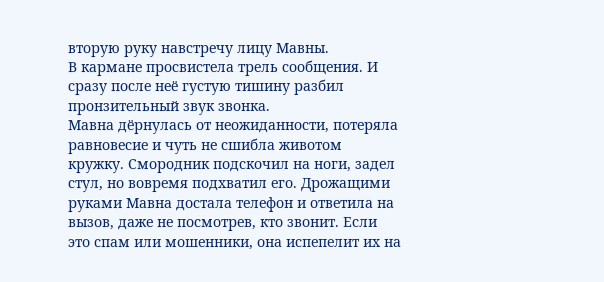вторую руку навстречу лицу Мавны.
В кармане просвистела трель сообщения. И сразу после неё густую тишину разбил пронзительный звук звонка.
Мавна дёрнулась от неожиданности, потеряла равновесие и чуть не сшибла животом кружку. Смородник подскочил на ноги, задел стул, но вовремя подхватил его. Дрожащими руками Мавна достала телефон и ответила на вызов, даже не посмотрев, кто звонит. Если это спам или мошенники, она испепелит их на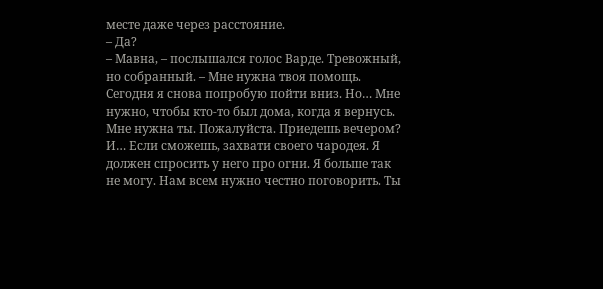месте даже через расстояние.
– Да?
– Мавна, – послышался голос Варде. Тревожный, но собранный. – Мне нужна твоя помощь. Сегодня я снова попробую пойти вниз. Но… Мне нужно, чтобы кто-то был дома, когда я вернусь. Мне нужна ты. Пожалуйста. Приедешь вечером? И… Если сможешь, захвати своего чародея. Я должен спросить у него про огни. Я больше так не могу. Нам всем нужно честно поговорить. Ты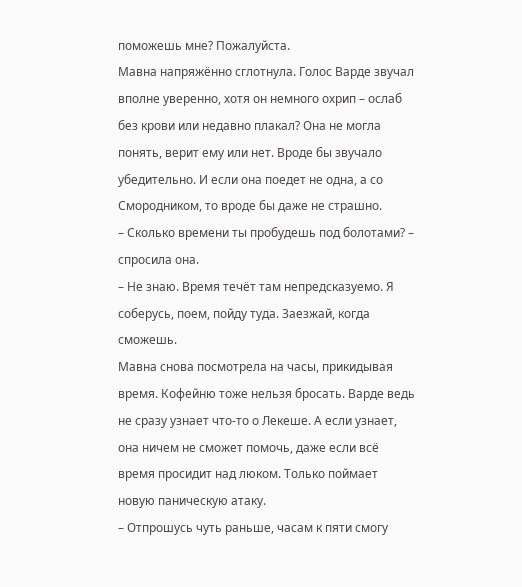поможешь мне? Пожалуйста.
Мавна напряжённо сглотнула. Голос Варде звучал вполне уверенно, хотя он немного охрип – ослаб без крови или недавно плакал? Она не могла понять, верит ему или нет. Вроде бы звучало убедительно. И если она поедет не одна, а со Смородником, то вроде бы даже не страшно.
– Сколько времени ты пробудешь под болотами? – спросила она.
– Не знаю. Время течёт там непредсказуемо. Я соберусь, поем, пойду туда. Заезжай, когда сможешь.
Мавна снова посмотрела на часы, прикидывая время. Кофейню тоже нельзя бросать. Варде ведь не сразу узнает что-то о Лекеше. А если узнает, она ничем не сможет помочь, даже если всё время просидит над люком. Только поймает новую паническую атаку.
– Отпрошусь чуть раньше, часам к пяти смогу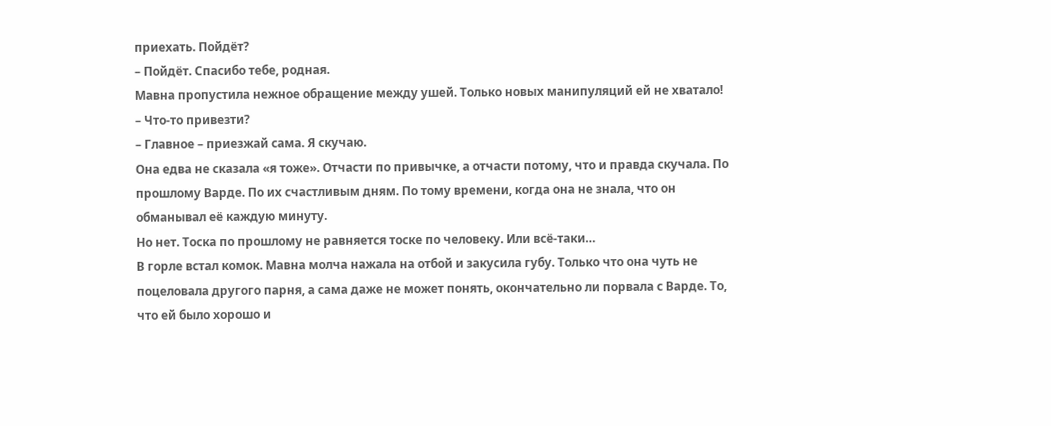приехать. Пойдёт?
– Пойдёт. Спасибо тебе, родная.
Мавна пропустила нежное обращение между ушей. Только новых манипуляций ей не хватало!
– Что-то привезти?
– Главное – приезжай сама. Я скучаю.
Она едва не сказала «я тоже». Отчасти по привычке, а отчасти потому, что и правда скучала. По прошлому Варде. По их счастливым дням. По тому времени, когда она не знала, что он обманывал её каждую минуту.
Но нет. Тоска по прошлому не равняется тоске по человеку. Или всё-таки…
В горле встал комок. Мавна молча нажала на отбой и закусила губу. Только что она чуть не поцеловала другого парня, а сама даже не может понять, окончательно ли порвала с Варде. То, что ей было хорошо и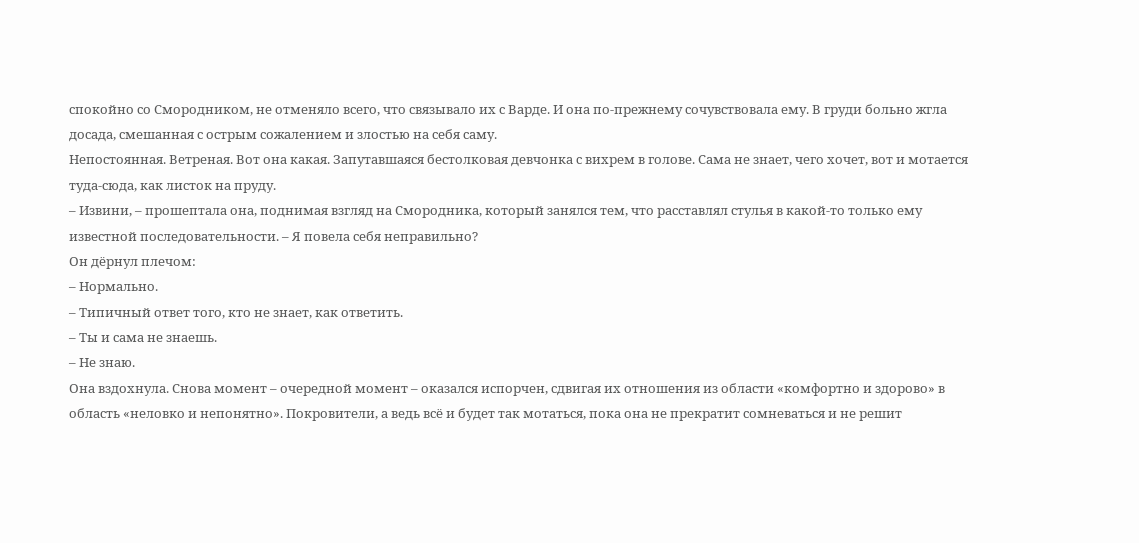спокойно со Смородником, не отменяло всего, что связывало их с Варде. И она по-прежнему сочувствовала ему. В груди больно жгла досада, смешанная с острым сожалением и злостью на себя саму.
Непостоянная. Ветреная. Вот она какая. Запутавшаяся бестолковая девчонка с вихрем в голове. Сама не знает, чего хочет, вот и мотается туда-сюда, как листок на пруду.
– Извини, – прошептала она, поднимая взгляд на Смородника, который занялся тем, что расставлял стулья в какой-то только ему известной последовательности. – Я повела себя неправильно?
Он дёрнул плечом:
– Нормально.
– Типичный ответ того, кто не знает, как ответить.
– Ты и сама не знаешь.
– Не знаю.
Она вздохнула. Снова момент – очередной момент – оказался испорчен, сдвигая их отношения из области «комфортно и здорово» в область «неловко и непонятно». Покровители, а ведь всё и будет так мотаться, пока она не прекратит сомневаться и не решит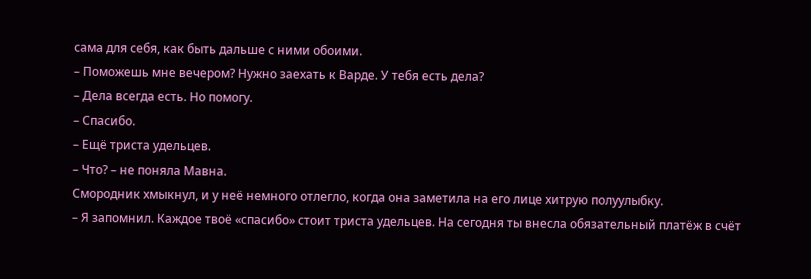сама для себя, как быть дальше с ними обоими.
– Поможешь мне вечером? Нужно заехать к Варде. У тебя есть дела?
– Дела всегда есть. Но помогу.
– Спасибо.
– Ещё триста удельцев.
– Что? – не поняла Мавна.
Смородник хмыкнул, и у неё немного отлегло, когда она заметила на его лице хитрую полуулыбку.
– Я запомнил. Каждое твоё «спасибо» стоит триста удельцев. На сегодня ты внесла обязательный платёж в счёт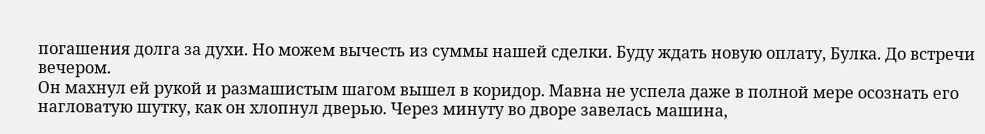погашения долга за духи. Но можем вычесть из суммы нашей сделки. Буду ждать новую оплату, Булка. До встречи вечером.
Он махнул ей рукой и размашистым шагом вышел в коридор. Мавна не успела даже в полной мере осознать его нагловатую шутку, как он хлопнул дверью. Через минуту во дворе завелась машина,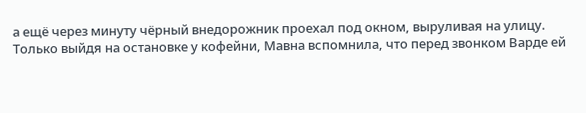а ещё через минуту чёрный внедорожник проехал под окном, выруливая на улицу.
Только выйдя на остановке у кофейни, Мавна вспомнила, что перед звонком Варде ей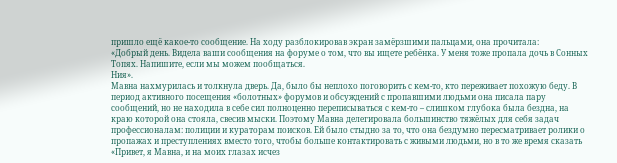пришло ещё какое-то сообщение. На ходу разблокировав экран замёрзшими пальцами, она прочитала:
«Добрый день. Видела ваши сообщения на форуме о том, что вы ищете ребёнка. У меня тоже пропала дочь в Сонных Топях. Напишите, если мы можем пообщаться.
Ния».
Мавна нахмурилась и толкнула дверь. Да, было бы неплохо поговорить с кем-то, кто переживает похожую беду. В период активного посещения «болотных» форумов и обсуждений с пропавшими людьми она писала пару сообщений, но не находила в себе сил полноценно переписываться с кем-то – слишком глубока была бездна, на краю которой она стояла, свесив мыски. Поэтому Мавна делегировала большинство тяжёлых для себя задач профессионалам: полиции и кураторам поисков. Ей было стыдно за то, что она бездумно пересматривает ролики о пропажах и преступлениях вместо того, чтобы больше контактировать с живыми людьми, но в то же время сказать «Привет, я Мавна, и на моих глазах исчез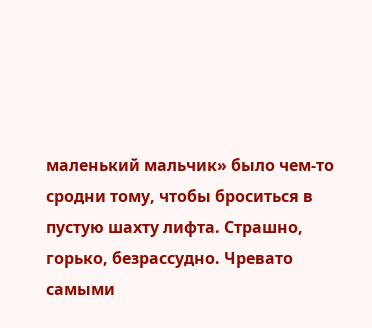маленький мальчик» было чем-то сродни тому, чтобы броситься в пустую шахту лифта. Страшно, горько, безрассудно. Чревато самыми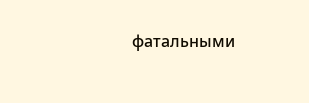фатальными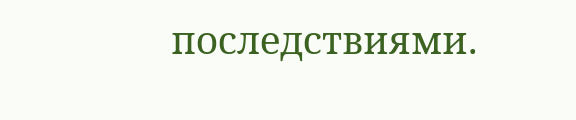последствиями.